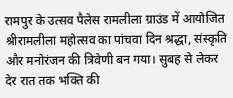रामपुर के उत्सव पैलेस रामलीला ग्राउंड में आयोजित श्रीरामलीला महोत्सव का पांचवा दिन श्रद्धा, संस्कृति और मनोरंजन की त्रिवेणी बन गया। सुबह से लेकर देर रात तक भक्ति की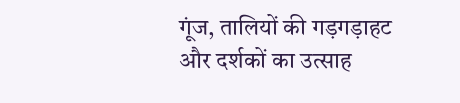गूंज, तालियों की गड़गड़ाहट और दर्शकों का उत्साह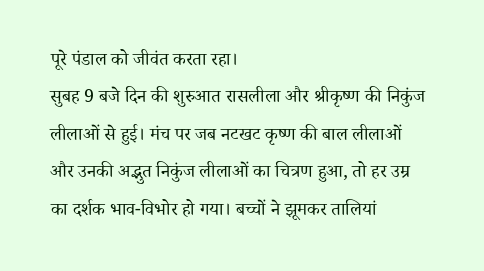पूरे पंडाल को जीवंत करता रहा।
सुबह 9 बजे दिन की शुरुआत रासलीला और श्रीकृष्ण की निकुंज लीलाओं से हुई। मंच पर जब नटखट कृष्ण की बाल लीलाओं और उनकी अद्भुत निकुंज लीलाओं का चित्रण हुआ, तो हर उम्र का दर्शक भाव-विभोर हो गया। बच्चों ने झूमकर तालियां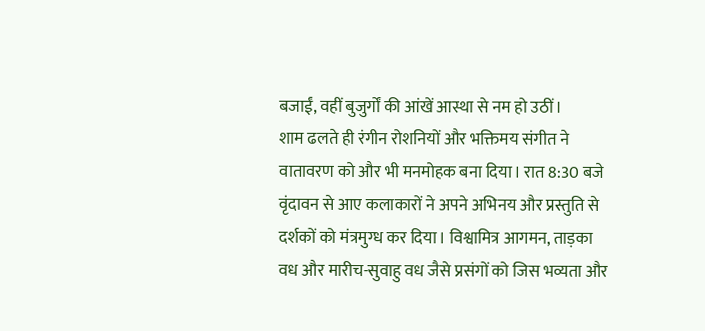बजाईं, वहीं बुजुर्गों की आंखें आस्था से नम हो उठीं।
शाम ढलते ही रंगीन रोशनियों और भक्तिमय संगीत ने वातावरण को और भी मनमोहक बना दिया। रात 8:30 बजे वृंदावन से आए कलाकारों ने अपने अभिनय और प्रस्तुति से दर्शकों को मंत्रमुग्ध कर दिया। विश्वामित्र आगमन, ताड़का वध और मारीच-सुवाहु वध जैसे प्रसंगों को जिस भव्यता और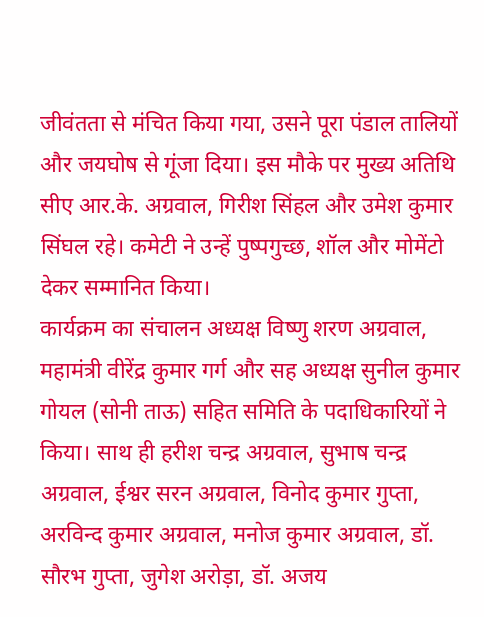जीवंतता से मंचित किया गया, उसने पूरा पंडाल तालियों और जयघोष से गूंजा दिया। इस मौके पर मुख्य अतिथि सीए आर.के. अग्रवाल, गिरीश सिंहल और उमेश कुमार सिंघल रहे। कमेटी ने उन्हें पुष्पगुच्छ, शॉल और मोमेंटो देकर सम्मानित किया।
कार्यक्रम का संचालन अध्यक्ष विष्णु शरण अग्रवाल, महामंत्री वीरेंद्र कुमार गर्ग और सह अध्यक्ष सुनील कुमार गोयल (सोनी ताऊ) सहित समिति के पदाधिकारियों ने किया। साथ ही हरीश चन्द्र अग्रवाल, सुभाष चन्द्र अग्रवाल, ईश्वर सरन अग्रवाल, विनोद कुमार गुप्ता, अरविन्द कुमार अग्रवाल, मनोज कुमार अग्रवाल, डॉ. सौरभ गुप्ता, जुगेश अरोड़ा, डॉ. अजय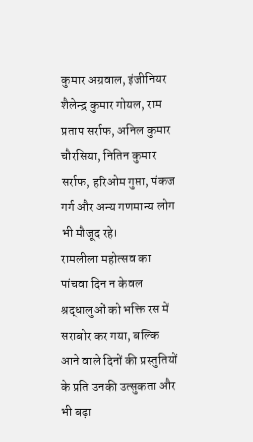कुमार अग्रवाल, इंजीनियर शैलेन्द्र कुमार गोयल, राम प्रताप सर्राफ, अनिल कुमार चौरसिया, नितिन कुमार सर्राफ, हरिओम गुप्ता, पंकज गर्ग और अन्य गणमान्य लोग भी मौजूद रहे।
रामलीला महोत्सव का पांचवा दिन न केवल श्रद्धालुओं को भक्ति रस में सराबोर कर गया, बल्कि आने वाले दिनों की प्रस्तुतियों के प्रति उनकी उत्सुकता और भी बढ़ा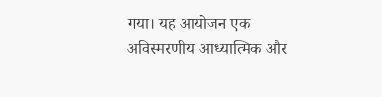गया। यह आयोजन एक अविस्मरणीय आध्यात्मिक और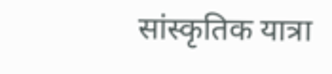सांस्कृतिक यात्रा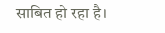साबित हो रहा है।